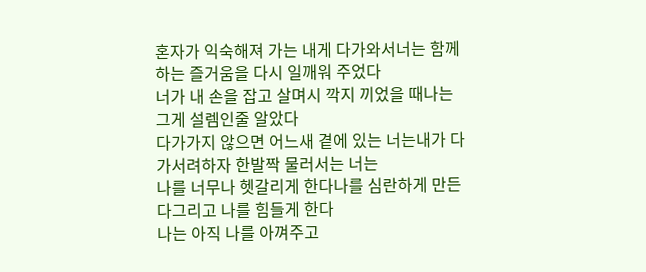혼자가 익숙해져 가는 내게 다가와서너는 함께하는 즐거움을 다시 일깨워 주었다
너가 내 손을 잡고 살며시 깍지 끼었을 때나는 그게 설렘인줄 알았다
다가가지 않으면 어느새 곁에 있는 너는내가 다가서려하자 한발짝 물러서는 너는
나를 너무나 헷갈리게 한다나를 심란하게 만든다그리고 나를 힘들게 한다
나는 아직 나를 아껴주고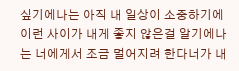싶기에나는 아직 내 일상이 소중하기에
이런 사이가 내게 좋지 않은걸 알기에나는 너에게서 조금 멀어지려 한다너가 내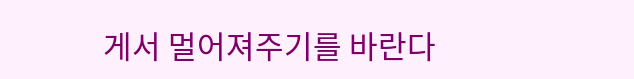게서 멀어져주기를 바란다